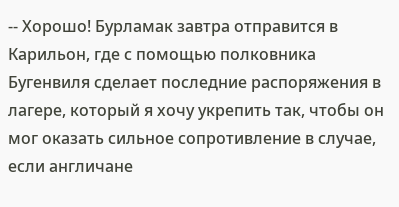-- Хорошо! Бурламак завтра отправится в Карильон, где с помощью полковника Бугенвиля сделает последние распоряжения в лагере, который я хочу укрепить так, чтобы он мог оказать сильное сопротивление в случае, если англичане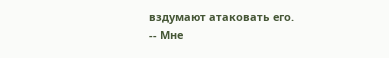вздумают атаковать его.
-- Мне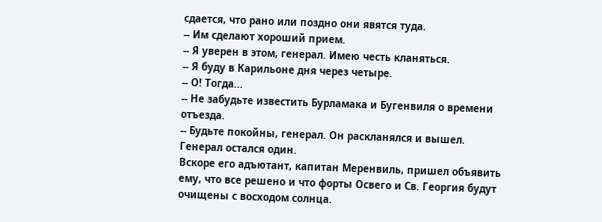сдается, что рано или поздно они явятся туда.
-- Им сделают хороший прием.
-- Я уверен в этом, генерал. Имею честь кланяться.
-- Я буду в Карильоне дня через четыре.
-- О! Тогда...
-- Не забудьте известить Бурламака и Бугенвиля о времени отъезда.
-- Будьте покойны, генерал. Он раскланялся и вышел. Генерал остался один.
Вскоре его адъютант, капитан Меренвиль, пришел объявить ему, что все решено и что форты Освего и Св. Георгия будут очищены с восходом солнца.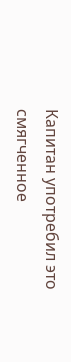Капитан употребил это смягченное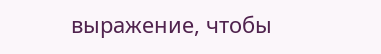выражение, чтобы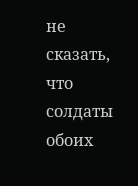не сказать, что солдаты обоих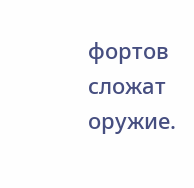фортов сложат оружие.